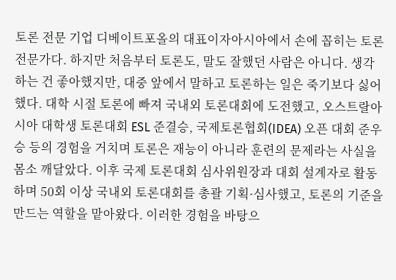토론 전문 기업 디베이트포올의 대표이자아시아에서 손에 꼽히는 토론 전문가다. 하지만 처음부터 토론도, 말도 잘했던 사람은 아니다. 생각하는 건 좋아했지만, 대중 앞에서 말하고 토론하는 일은 죽기보다 싫어했다. 대학 시절 토론에 빠져 국내외 토론대회에 도전했고, 오스트랄아시아 대학생 토론대회 ESL 준결승, 국제토론협회(IDEA) 오픈 대회 준우승 등의 경험을 거치며 토론은 재능이 아니라 훈련의 문제라는 사실을 몸소 깨달았다. 이후 국제 토론대회 심사위원장과 대회 설계자로 활동하며 50회 이상 국내외 토론대회를 총괄 기획·심사했고, 토론의 기준을 만드는 역할을 맡아왔다. 이러한 경험을 바탕으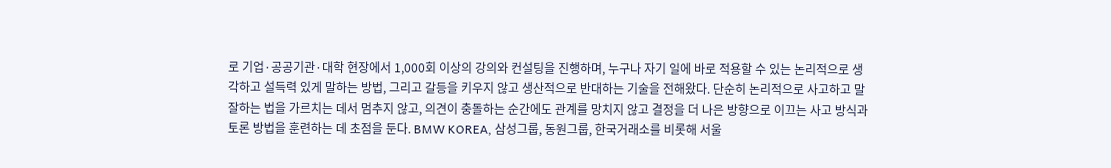로 기업·공공기관·대학 현장에서 1,000회 이상의 강의와 컨설팅을 진행하며, 누구나 자기 일에 바로 적용할 수 있는 논리적으로 생각하고 설득력 있게 말하는 방법, 그리고 갈등을 키우지 않고 생산적으로 반대하는 기술을 전해왔다. 단순히 논리적으로 사고하고 말 잘하는 법을 가르치는 데서 멈추지 않고, 의견이 충돌하는 순간에도 관계를 망치지 않고 결정을 더 나은 방향으로 이끄는 사고 방식과 토론 방법을 훈련하는 데 초점을 둔다. BMW KOREA, 삼성그룹, 동원그룹, 한국거래소를 비롯해 서울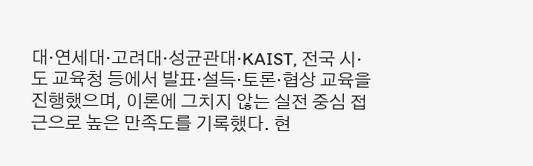대·연세대·고려대·성균관대·KAIST, 전국 시·도 교육청 등에서 발표·설득·토론·협상 교육을 진행했으며, 이론에 그치지 않는 실전 중심 접근으로 높은 만족도를 기록했다. 현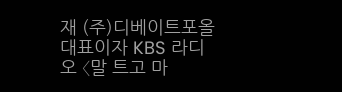재 (주)디베이트포올 대표이자 KBS 라디오 〈말 트고 마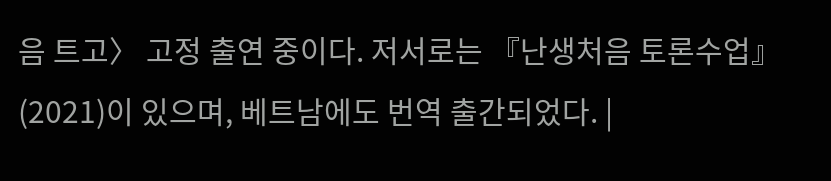음 트고〉 고정 출연 중이다. 저서로는 『난생처음 토론수업』(2021)이 있으며, 베트남에도 번역 출간되었다. |